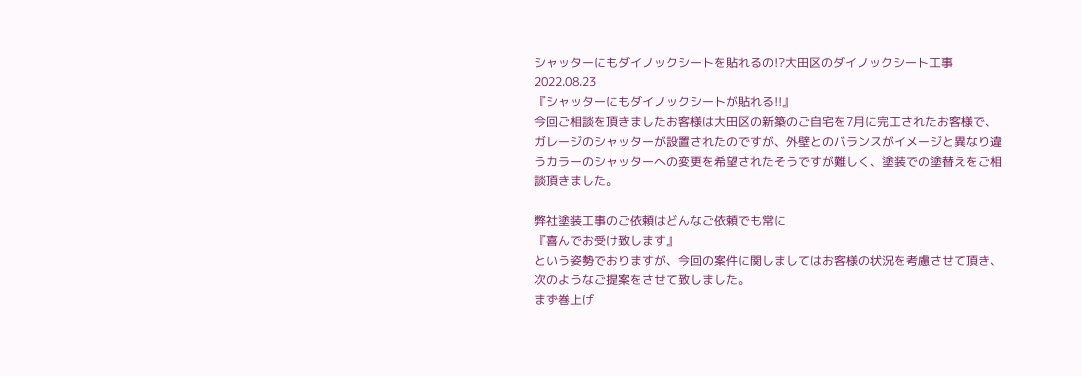シャッターにもダイノックシートを貼れるの!?大田区のダイノックシート工事
2022.08.23
『シャッターにもダイノックシートが貼れる!!』
今回ご相談を頂きましたお客様は大田区の新築のご自宅を7月に完工されたお客様で、ガレージのシャッターが設置されたのですが、外壁とのバランスがイメージと異なり違うカラーのシャッターへの変更を希望されたそうですが難しく、塗装での塗替えをご相談頂きました。

弊社塗装工事のご依頼はどんなご依頼でも常に
『喜んでお受け致します』
という姿勢でおりますが、今回の案件に関しましてはお客様の状況を考慮させて頂き、次のようなご提案をさせて致しました。
まず巻上げ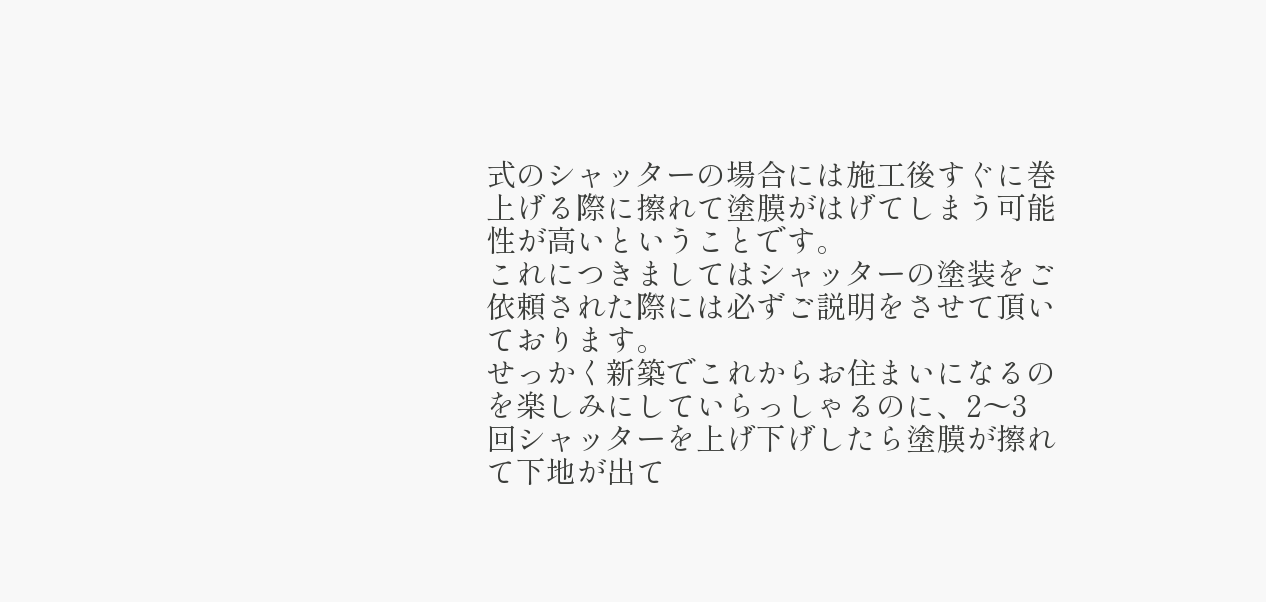式のシャッターの場合には施工後すぐに巻上げる際に擦れて塗膜がはげてしまう可能性が高いということです。
これにつきましてはシャッターの塗装をご依頼された際には必ずご説明をさせて頂いております。
せっかく新築でこれからお住まいになるのを楽しみにしていらっしゃるのに、2〜3回シャッターを上げ下げしたら塗膜が擦れて下地が出て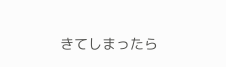きてしまったら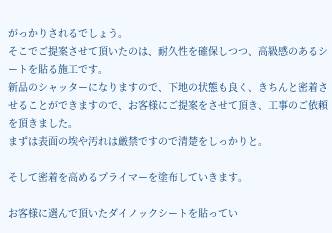がっかりされるでしょう。
そこでご提案させて頂いたのは、耐久性を確保しつつ、高級感のあるシートを貼る施工です。
新品のシャッターになりますので、下地の状態も良く、きちんと密着させることができますので、お客様にご提案をさせて頂き、工事のご依頼を頂きました。
まずは表面の埃や汚れは厳禁ですので清楚をしっかりと。

そして密着を高めるプライマーを塗布していきます。

お客様に選んで頂いたダイノックシートを貼ってい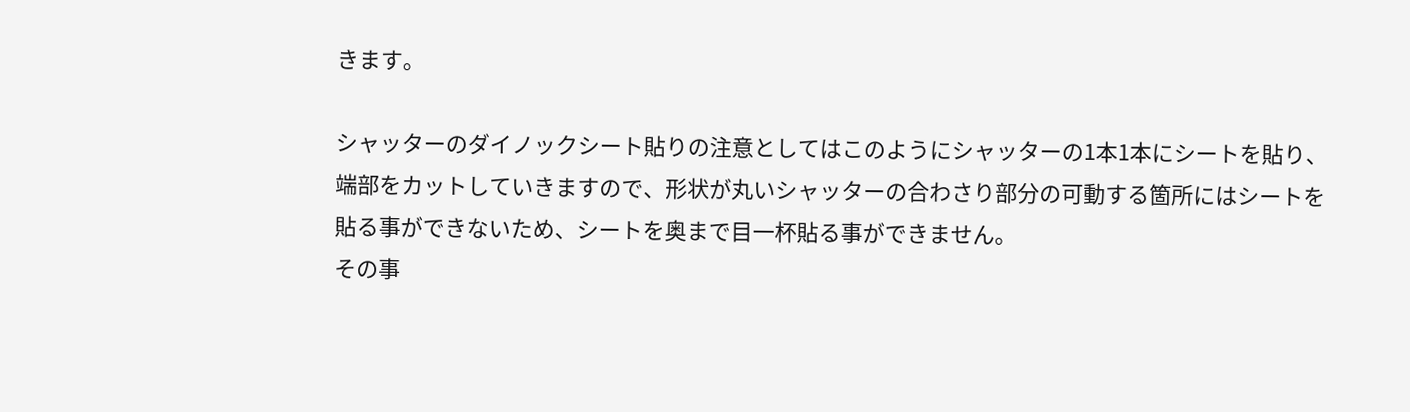きます。

シャッターのダイノックシート貼りの注意としてはこのようにシャッターの1本1本にシートを貼り、端部をカットしていきますので、形状が丸いシャッターの合わさり部分の可動する箇所にはシートを貼る事ができないため、シートを奥まで目一杯貼る事ができません。
その事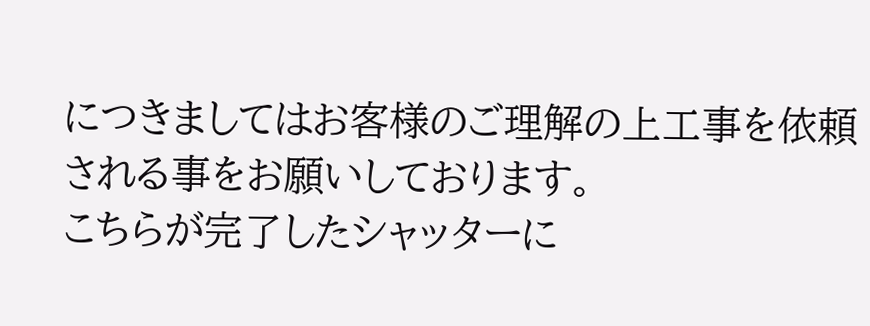につきましてはお客様のご理解の上工事を依頼される事をお願いしております。
こちらが完了したシャッターに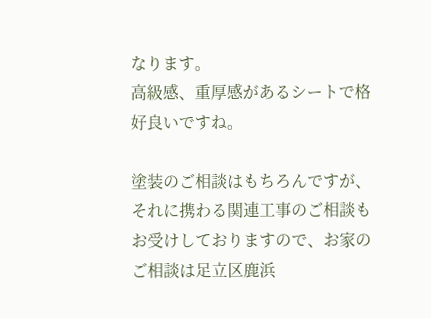なります。
高級感、重厚感があるシートで格好良いですね。

塗装のご相談はもちろんですが、それに携わる関連工事のご相談もお受けしておりますので、お家のご相談は足立区鹿浜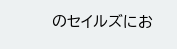のセイルズにお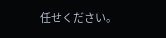任せください。